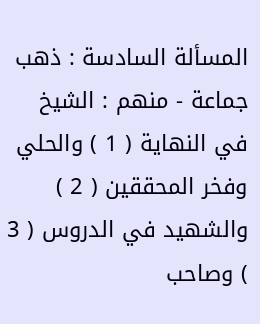المسألة السادسة : ذهب جماعة - منهم : الشيخ في النهاية ( 1 ) والحلي
وفخر المحققين ( 2 ) والشهيد في الدروس ( 3 ) وصاحب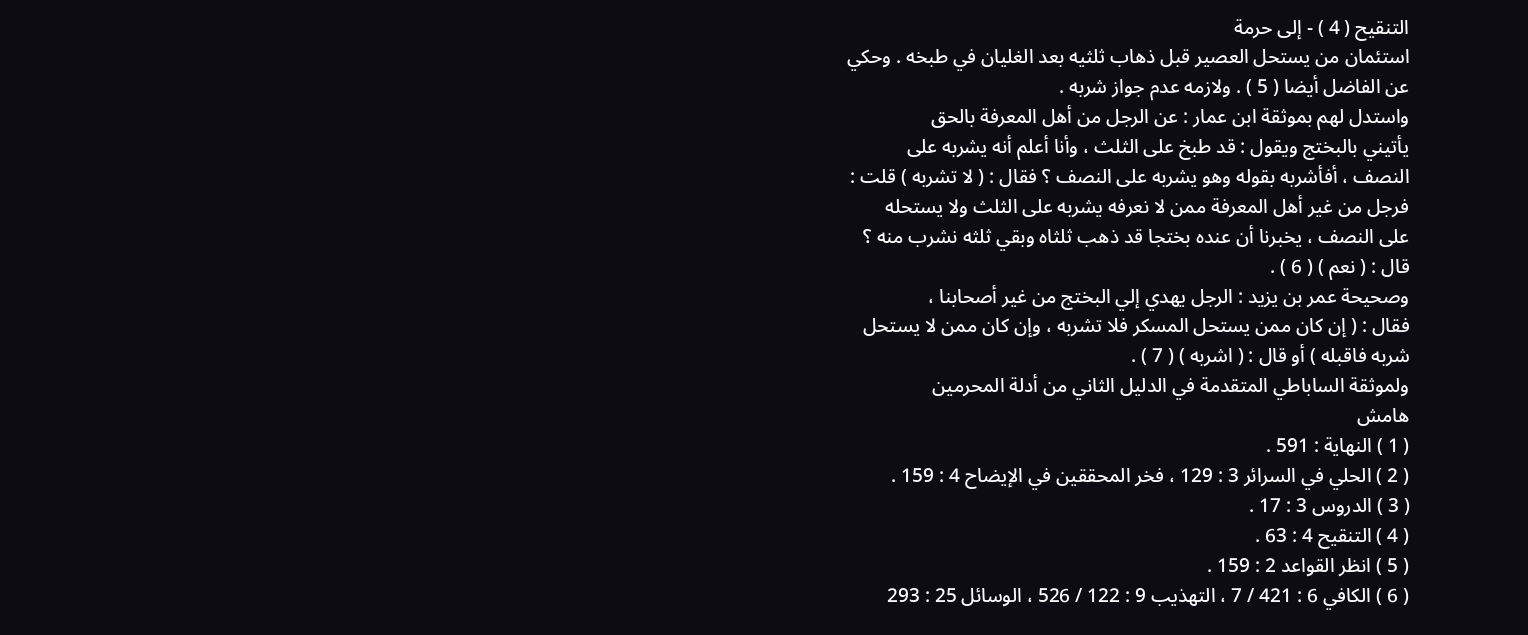التنقيح ( 4 ) - إلى حرمة
استئمان من يستحل العصير قبل ذهاب ثلثيه بعد الغليان في طبخه . وحكي
عن الفاضل أيضا ( 5 ) . ولازمه عدم جواز شربه .
واستدل لهم بموثقة ابن عمار : عن الرجل من أهل المعرفة بالحق
يأتيني بالبختج ويقول : قد طبخ على الثلث ، وأنا أعلم أنه يشربه على
النصف ، أفأشربه بقوله وهو يشربه على النصف ؟ فقال : ( لا تشربه ) قلت :
فرجل من غير أهل المعرفة ممن لا نعرفه يشربه على الثلث ولا يستحله
على النصف ، يخبرنا أن عنده بختجا قد ذهب ثلثاه وبقي ثلثه نشرب منه ؟
قال : ( نعم ) ( 6 ) .
وصحيحة عمر بن يزيد : الرجل يهدي إلي البختج من غير أصحابنا ،
فقال : ( إن كان ممن يستحل المسكر فلا تشربه ، وإن كان ممن لا يستحل
شربه فاقبله ) أو قال : ( اشربه ) ( 7 ) .
ولموثقة الساباطي المتقدمة في الدليل الثاني من أدلة المحرمين
هامش
( 1 ) النهاية : 591 .
( 2 ) الحلي في السرائر 3 : 129 ، فخر المحققين في الإيضاح 4 : 159 .
( 3 ) الدروس 3 : 17 .
( 4 ) التنقيح 4 : 63 .
( 5 ) انظر القواعد 2 : 159 .
( 6 ) الكافي 6 : 421 / 7 ، التهذيب 9 : 122 / 526 ، الوسائل 25 : 293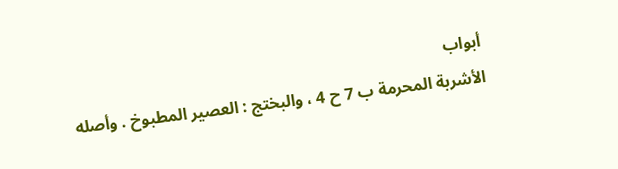أبواب
الأشربة المحرمة ب 7 ح 4 ، والبختج : العصير المطبوخ . وأصله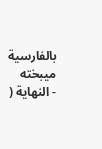بالفارسية ميبخته
- النهاية (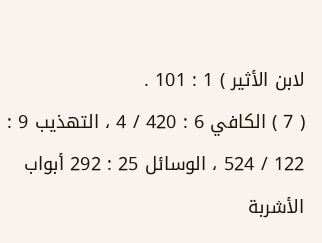لابن الأثير ) 1 : 101 .
( 7 ) الكافي 6 : 420 / 4 ، التهذيب 9 : 122 / 524 ، الوسائل 25 : 292 أبواب
الأشربة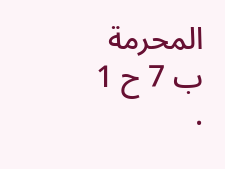المحرمة ب 7 ح 1 .